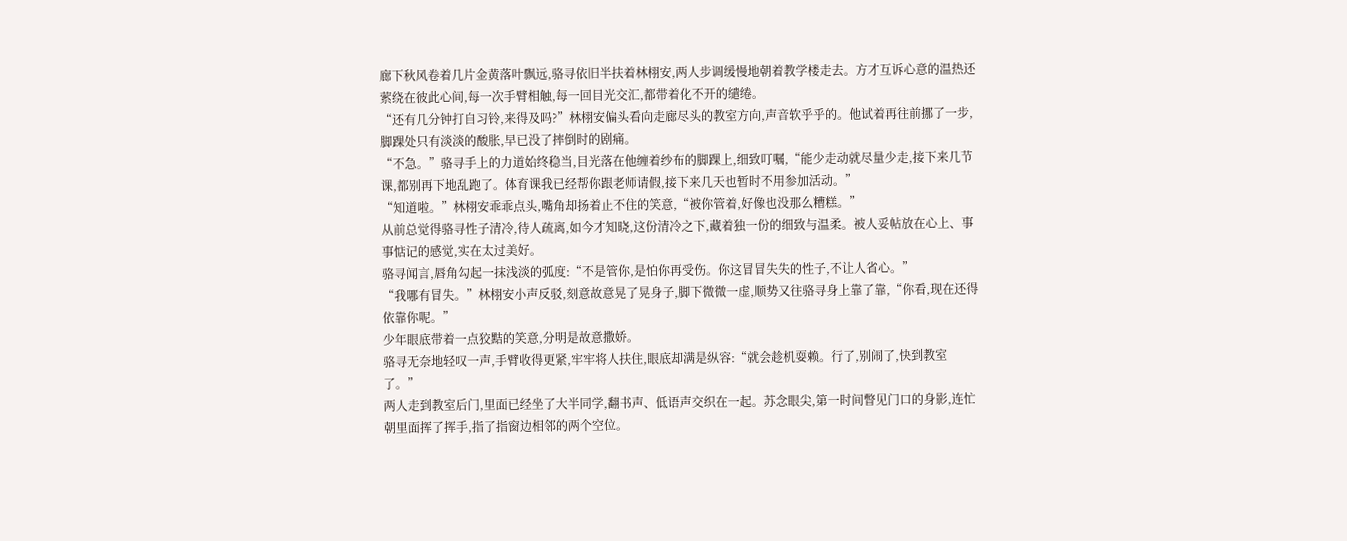廊下秋风卷着几片金黄落叶飘远,骆寻依旧半扶着林栩安,两人步调缓慢地朝着教学楼走去。方才互诉心意的温热还萦绕在彼此心间,每一次手臂相触,每一回目光交汇,都带着化不开的缱绻。
“还有几分钟打自习铃,来得及吗?”林栩安偏头看向走廊尽头的教室方向,声音软乎乎的。他试着再往前挪了一步,脚踝处只有淡淡的酸胀,早已没了摔倒时的剧痛。
“不急。”骆寻手上的力道始终稳当,目光落在他缠着纱布的脚踝上,细致叮嘱,“能少走动就尽量少走,接下来几节课,都别再下地乱跑了。体育课我已经帮你跟老师请假,接下来几天也暂时不用参加活动。”
“知道啦。”林栩安乖乖点头,嘴角却扬着止不住的笑意,“被你管着,好像也没那么糟糕。”
从前总觉得骆寻性子清冷,待人疏离,如今才知晓,这份清冷之下,藏着独一份的细致与温柔。被人妥帖放在心上、事事惦记的感觉,实在太过美好。
骆寻闻言,唇角勾起一抹浅淡的弧度:“不是管你,是怕你再受伤。你这冒冒失失的性子,不让人省心。”
“我哪有冒失。”林栩安小声反驳,刻意故意晃了晃身子,脚下微微一虚,顺势又往骆寻身上靠了靠,“你看,现在还得依靠你呢。”
少年眼底带着一点狡黠的笑意,分明是故意撒娇。
骆寻无奈地轻叹一声,手臂收得更紧,牢牢将人扶住,眼底却满是纵容:“就会趁机耍赖。行了,别闹了,快到教室了。”
两人走到教室后门,里面已经坐了大半同学,翻书声、低语声交织在一起。苏念眼尖,第一时间瞥见门口的身影,连忙朝里面挥了挥手,指了指窗边相邻的两个空位。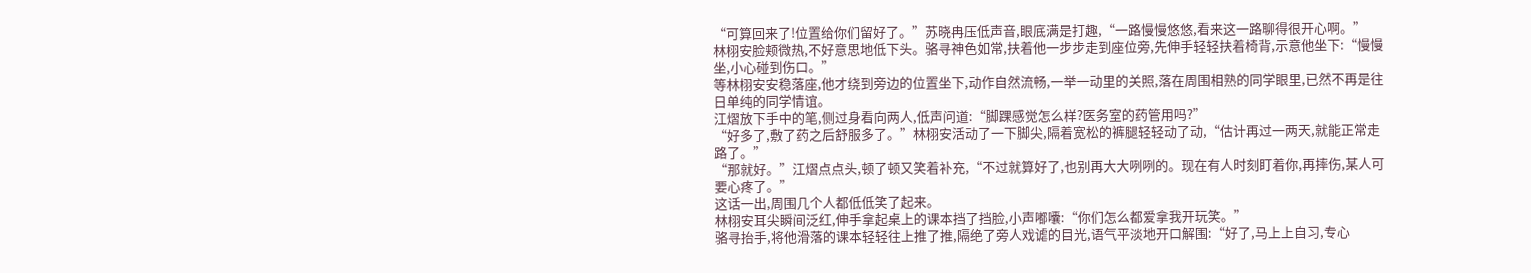“可算回来了!位置给你们留好了。”苏晓冉压低声音,眼底满是打趣,“一路慢慢悠悠,看来这一路聊得很开心啊。”
林栩安脸颊微热,不好意思地低下头。骆寻神色如常,扶着他一步步走到座位旁,先伸手轻轻扶着椅背,示意他坐下:“慢慢坐,小心碰到伤口。”
等林栩安安稳落座,他才绕到旁边的位置坐下,动作自然流畅,一举一动里的关照,落在周围相熟的同学眼里,已然不再是往日单纯的同学情谊。
江熠放下手中的笔,侧过身看向两人,低声问道:“脚踝感觉怎么样?医务室的药管用吗?”
“好多了,敷了药之后舒服多了。”林栩安活动了一下脚尖,隔着宽松的裤腿轻轻动了动,“估计再过一两天,就能正常走路了。”
“那就好。”江熠点点头,顿了顿又笑着补充,“不过就算好了,也别再大大咧咧的。现在有人时刻盯着你,再摔伤,某人可要心疼了。”
这话一出,周围几个人都低低笑了起来。
林栩安耳尖瞬间泛红,伸手拿起桌上的课本挡了挡脸,小声嘟囔:“你们怎么都爱拿我开玩笑。”
骆寻抬手,将他滑落的课本轻轻往上推了推,隔绝了旁人戏谑的目光,语气平淡地开口解围:“好了,马上上自习,专心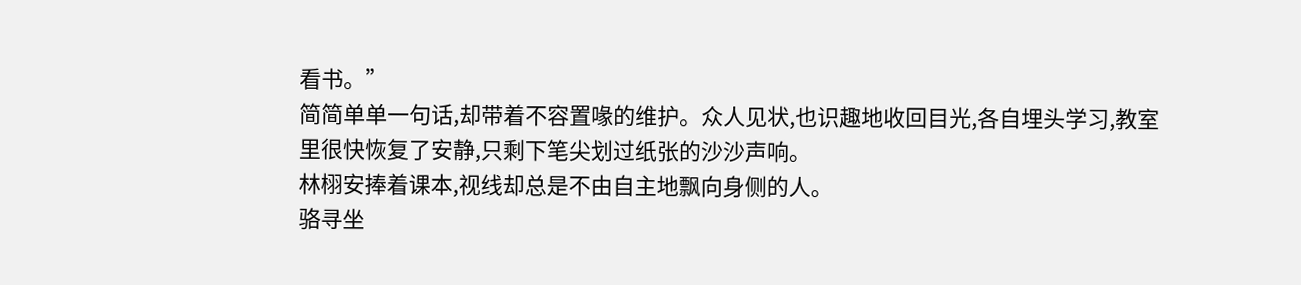看书。”
简简单单一句话,却带着不容置喙的维护。众人见状,也识趣地收回目光,各自埋头学习,教室里很快恢复了安静,只剩下笔尖划过纸张的沙沙声响。
林栩安捧着课本,视线却总是不由自主地飘向身侧的人。
骆寻坐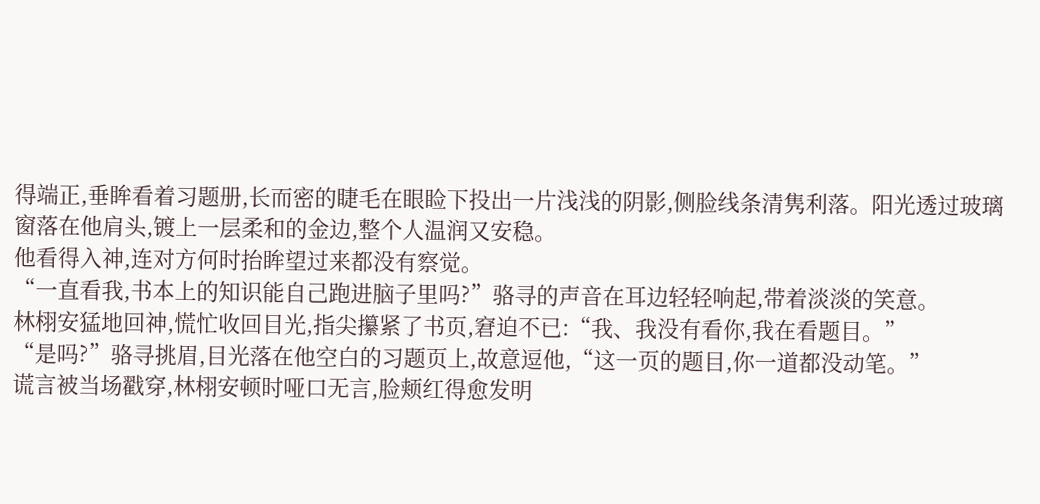得端正,垂眸看着习题册,长而密的睫毛在眼睑下投出一片浅浅的阴影,侧脸线条清隽利落。阳光透过玻璃窗落在他肩头,镀上一层柔和的金边,整个人温润又安稳。
他看得入神,连对方何时抬眸望过来都没有察觉。
“一直看我,书本上的知识能自己跑进脑子里吗?”骆寻的声音在耳边轻轻响起,带着淡淡的笑意。
林栩安猛地回神,慌忙收回目光,指尖攥紧了书页,窘迫不已:“我、我没有看你,我在看题目。”
“是吗?”骆寻挑眉,目光落在他空白的习题页上,故意逗他,“这一页的题目,你一道都没动笔。”
谎言被当场戳穿,林栩安顿时哑口无言,脸颊红得愈发明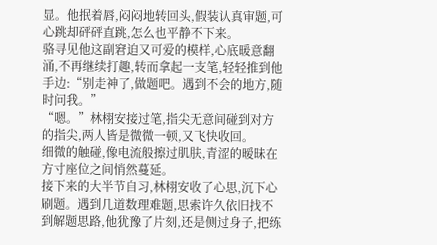显。他抿着唇,闷闷地转回头,假装认真审题,可心跳却砰砰直跳,怎么也平静不下来。
骆寻见他这副窘迫又可爱的模样,心底暖意翻涌,不再继续打趣,转而拿起一支笔,轻轻推到他手边:“别走神了,做题吧。遇到不会的地方,随时问我。”
“嗯。”林栩安接过笔,指尖无意间碰到对方的指尖,两人皆是微微一顿,又飞快收回。
细微的触碰,像电流般擦过肌肤,青涩的暧昧在方寸座位之间悄然蔓延。
接下来的大半节自习,林栩安收了心思,沉下心刷题。遇到几道数理难题,思索许久依旧找不到解题思路,他犹豫了片刻,还是侧过身子,把练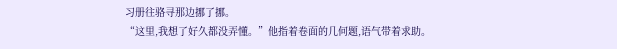习册往骆寻那边挪了挪。
“这里,我想了好久都没弄懂。”他指着卷面的几何题,语气带着求助。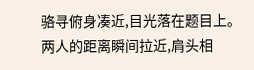骆寻俯身凑近,目光落在题目上。两人的距离瞬间拉近,肩头相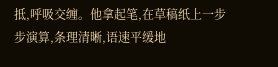抵,呼吸交缠。他拿起笔,在草稿纸上一步步演算,条理清晰,语速平缓地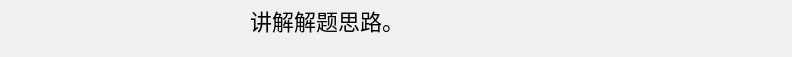讲解解题思路。